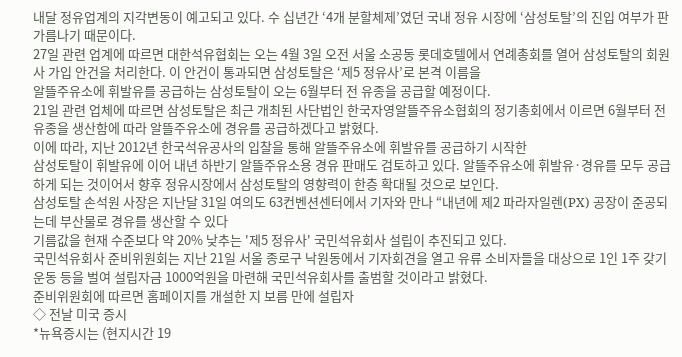내달 정유업계의 지각변동이 예고되고 있다. 수 십년간 ‘4개 분할체제’였던 국내 정유 시장에 ‘삼성토탈’의 진입 여부가 판가름나기 때문이다.
27일 관련 업계에 따르면 대한석유협회는 오는 4월 3일 오전 서울 소공동 롯데호텔에서 연례총회를 열어 삼성토탈의 회원사 가입 안건을 처리한다. 이 안건이 통과되면 삼성토탈은 ‘제5 정유사’로 본격 이름을
알뜰주유소에 휘발유를 공급하는 삼성토탈이 오는 6월부터 전 유종을 공급할 예정이다.
21일 관련 업체에 따르면 삼성토탈은 최근 개최된 사단법인 한국자영알뜰주유소협회의 정기총회에서 이르면 6월부터 전 유종을 생산함에 따라 알뜰주유소에 경유를 공급하겠다고 밝혔다.
이에 따라, 지난 2012년 한국석유공사의 입찰을 통해 알뜰주유소에 휘발유를 공급하기 시작한
삼성토탈이 휘발유에 이어 내년 하반기 알뜰주유소용 경유 판매도 검토하고 있다. 알뜰주유소에 휘발유·경유를 모두 공급하게 되는 것이어서 향후 정유시장에서 삼성토탈의 영향력이 한층 확대될 것으로 보인다.
삼성토탈 손석원 사장은 지난달 31일 여의도 63컨벤션센터에서 기자와 만나 “내년에 제2 파라자일렌(PX) 공장이 준공되는데 부산물로 경유를 생산할 수 있다
기름값을 현재 수준보다 약 20% 낮추는 '제5 정유사' 국민석유회사 설립이 추진되고 있다.
국민석유회사 준비위원회는 지난 21일 서울 종로구 낙원동에서 기자회견을 열고 유류 소비자들을 대상으로 1인 1주 갖기 운동 등을 벌여 설립자금 1000억원을 마련해 국민석유회사를 출범할 것이라고 밝혔다.
준비위원회에 따르면 홈페이지를 개설한 지 보름 만에 설립자
◇ 전날 미국 증시
*뉴욕증시는 (현지시간 19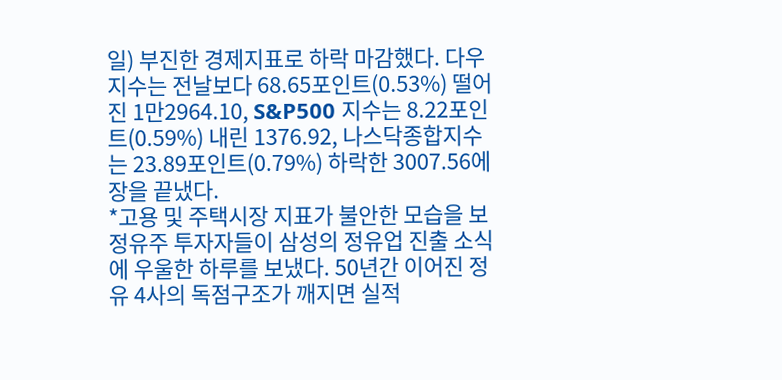일) 부진한 경제지표로 하락 마감했다. 다우지수는 전날보다 68.65포인트(0.53%) 떨어진 1만2964.10, S&P500 지수는 8.22포인트(0.59%) 내린 1376.92, 나스닥종합지수는 23.89포인트(0.79%) 하락한 3007.56에 장을 끝냈다.
*고용 및 주택시장 지표가 불안한 모습을 보
정유주 투자자들이 삼성의 정유업 진출 소식에 우울한 하루를 보냈다. 50년간 이어진 정유 4사의 독점구조가 깨지면 실적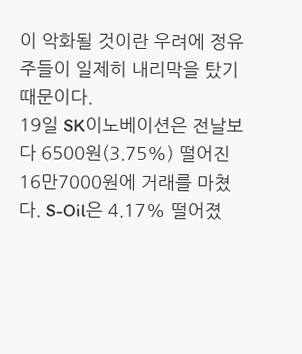이 악화될 것이란 우려에 정유주들이 일제히 내리막을 탔기 때문이다.
19일 SK이노베이션은 전날보다 6500원(3.75%) 떨어진 16만7000원에 거래를 마쳤다. S-Oil은 4.17% 떨어졌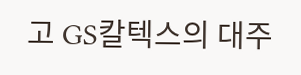고 GS칼텍스의 대주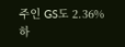주인 GS도 2.36% 하